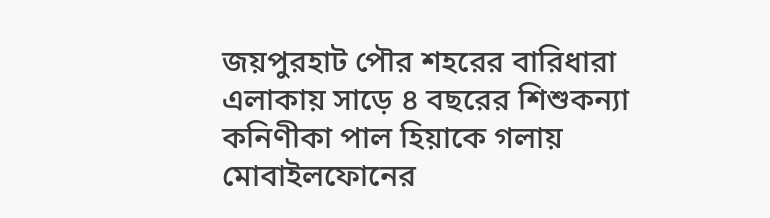জয়পুরহাট পৌর শহরের বারিধারা এলাকায় সাড়ে ৪ বছরের শিশুকন্যা কনিণীকা পাল হিয়াকে গলায় মোবাইলফোনের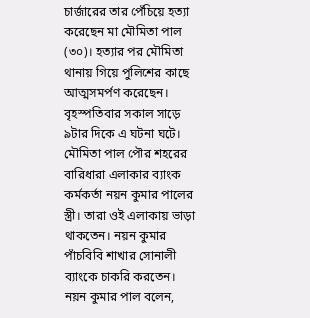চার্জারের তার পেঁচিয়ে হত্যা করেছেন মা মৌমিতা পাল (৩০)। হত্যার পর মৌমিতা থানায় গিয়ে পুলিশের কাছে আত্মসমর্পণ করেছেন।
বৃহস্পতিবার সকাল সাড়ে ৯টার দিকে এ ঘটনা ঘটে। মৌমিতা পাল পৌর শহরের বারিধারা এলাকার ব্যাংক কর্মকর্তা নয়ন কুমার পালের স্ত্রী। তারা ওই এলাকায় ভাড়া থাকতেন। নয়ন কুমার পাঁচবিবি শাখার সোনালী ব্যাংকে চাকরি করতেন।
নয়ন কুমার পাল বলেন,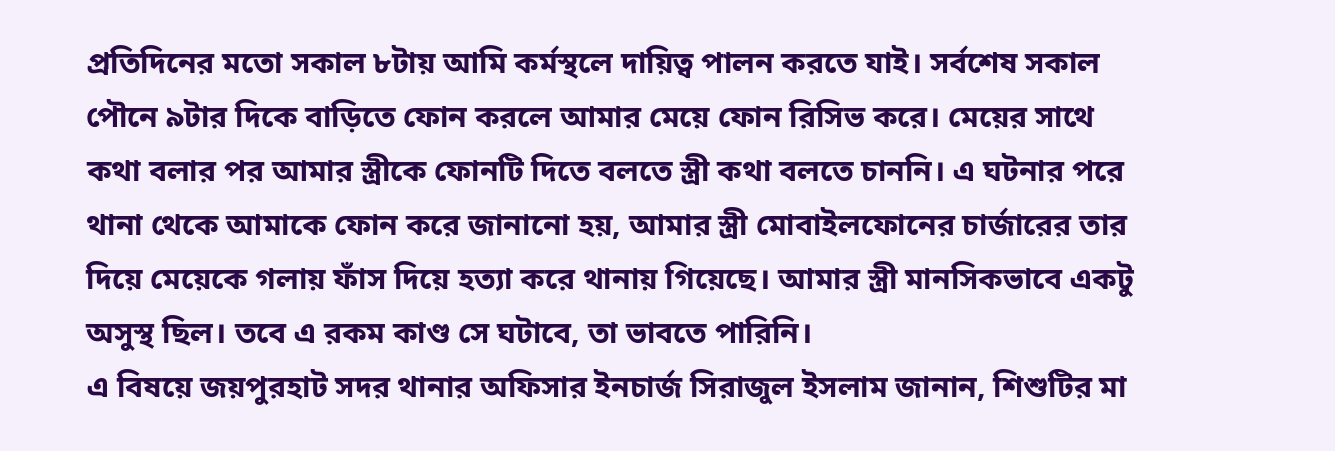প্রতিদিনের মতো সকাল ৮টায় আমি কর্মস্থলে দায়িত্ব পালন করতে যাই। সর্বশেষ সকাল পৌনে ৯টার দিকে বাড়িতে ফোন করলে আমার মেয়ে ফোন রিসিভ করে। মেয়ের সাথে কথা বলার পর আমার স্ত্রীকে ফোনটি দিতে বলতে স্ত্রী কথা বলতে চাননি। এ ঘটনার পরে থানা থেকে আমাকে ফোন করে জানানো হয়, আমার স্ত্রী মোবাইলফোনের চার্জারের তার দিয়ে মেয়েকে গলায় ফাঁস দিয়ে হত্যা করে থানায় গিয়েছে। আমার স্ত্রী মানসিকভাবে একটু অসুস্থ ছিল। তবে এ রকম কাণ্ড সে ঘটাবে, তা ভাবতে পারিনি।
এ বিষয়ে জয়পুরহাট সদর থানার অফিসার ইনচার্জ সিরাজুল ইসলাম জানান, শিশুটির মা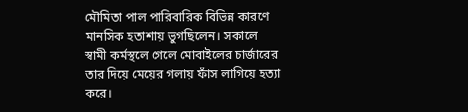মৌমিতা পাল পারিবারিক বিভিন্ন কারণে মানসিক হতাশায় ভুগছিলেন। সকালে স্বামী কর্মস্থলে গেলে মোবাইলের চার্জারের তার দিয়ে মেয়ের গলায় ফাঁস লাগিয়ে হত্যা করে।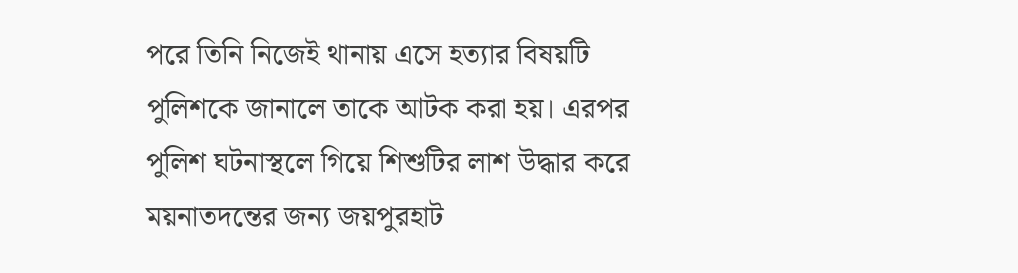পরে তিনি নিজেই থানায় এসে হত্যার বিষয়টি পুলিশকে জানালে তাকে আটক করা হয়। এরপর পুলিশ ঘটনাস্থলে গিয়ে শিশুটির লাশ উদ্ধার করে ময়নাতদন্তের জন্য জয়পুরহাট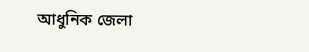আধুনিক জেলা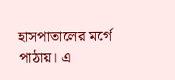হাসপাতালের মর্গে পাঠায়। এ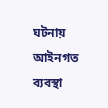ঘটনায় আইনগত ব্যবস্থা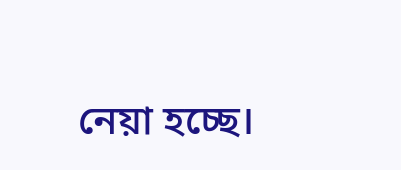নেয়া হচ্ছে।